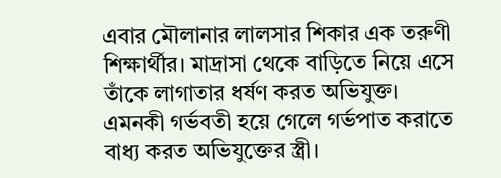এবার মৌলানার লালসার শিকার এক তরুণী শিক্ষার্থীর। মাদ্রাসা থেকে বাড়িতে নিয়ে এসে তাঁকে লাগাতার ধর্ষণ করত অভিযুক্ত। এমনকী গর্ভবতী হয়ে গেলে গর্ভপাত করাতে বাধ্য করত অভিযুক্তের স্ত্রী।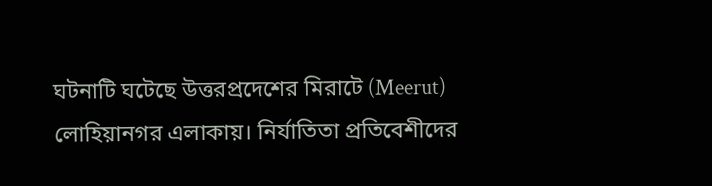ঘটনাটি ঘটেছে উত্তরপ্রদেশের মিরাটে (Meerut) লোহিয়ানগর এলাকায়। নির্যাতিতা প্রতিবেশীদের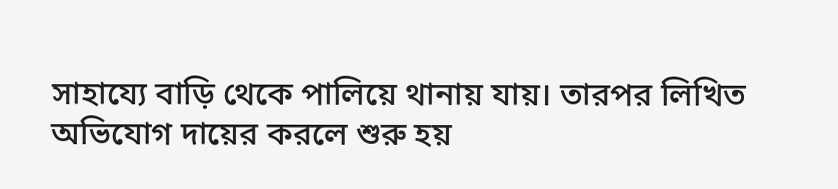সাহায্যে বাড়ি থেকে পালিয়ে থানায় যায়। তারপর লিখিত অভিযোগ দায়ের করলে শুরু হয়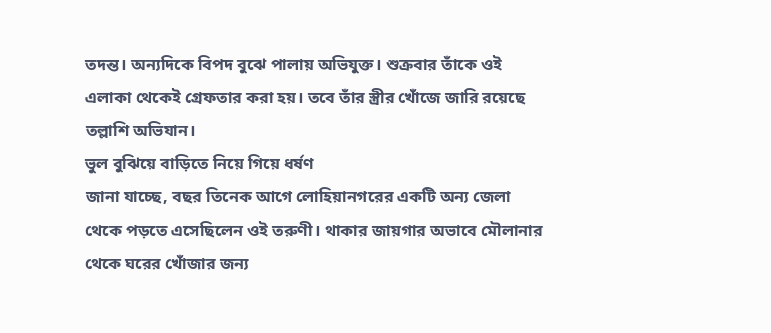তদন্ত। অন্যদিকে বিপদ বুঝে পালায় অভিযুক্ত। শুক্রবার তাঁকে ওই এলাকা থেকেই গ্রেফতার করা হয়। তবে তাঁর স্ত্রীর খোঁজে জারি রয়েছে তল্লাশি অভিযান।
ভুল বুঝিয়ে বাড়িতে নিয়ে গিয়ে ধর্ষণ
জানা যাচ্ছে, বছর তিনেক আগে লোহিয়ানগরের একটি অন্য জেলা থেকে পড়তে এসেছিলেন ওই তরুণী। থাকার জায়গার অভাবে মৌলানার থেকে ঘরের খোঁজার জন্য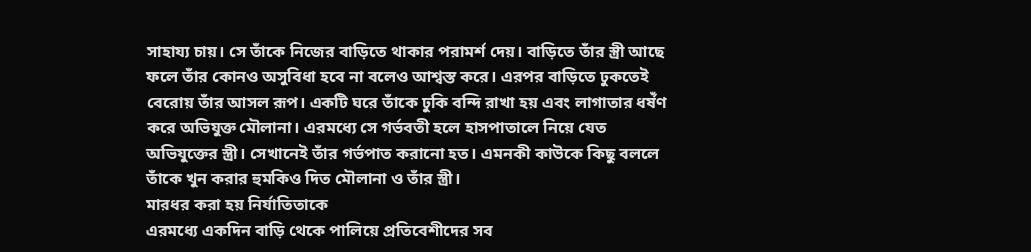সাহায্য চায়। সে তাঁকে নিজের বাড়িতে থাকার পরামর্শ দেয়। বাড়িতে তাঁর স্ত্রী আছে ফলে তাঁর কোনও অসুবিধা হবে না বলেও আশ্বস্ত করে। এরপর বাড়িতে ঢুকতেই বেরোয় তাঁর আসল রূপ। একটি ঘরে তাঁকে ঢুকি বন্দি রাখা হয় এবং লাগাতার ধর্ষঁণ করে অভিযুক্ত মৌলানা। এরমধ্যে সে গর্ভবতী হলে হাসপাতালে নিয়ে যেত অভিযুক্তের স্ত্রী। সেখানেই তাঁর গর্ভপাত করানো হত। এমনকী কাউকে কিছু বললে তাঁকে খুন করার হুমকিও দিত মৌলানা ও তাঁর স্ত্রী।
মারধর করা হয় নির্যাতিতাকে
এরমধ্যে একদিন বাড়ি থেকে পালিয়ে প্রতিবেশীদের সব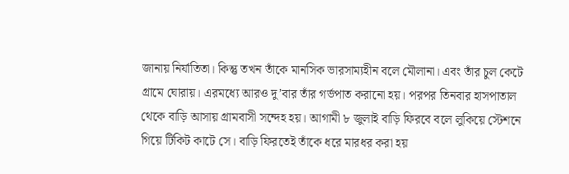জানায় নির্যাতিতা। কিন্তু তখন তাঁকে মানসিক ভারসাম্যহীন বলে মৌলানা। এবং তাঁর চুল কেটে গ্রামে ঘোরায়। এরমধ্যে আরও দু’বার তাঁর গর্ভপাত করানো হয়। পরপর তিনবার হাসপাতাল থেকে বাড়ি আসায় গ্রামবাসী সন্দেহ হয়। আগামী ৮ জুলাই বাড়ি ফিরবে বলে লুকিয়ে স্টেশনে গিয়ে টিকিট কাটে সে। বাড়ি ফিরতেই তাঁকে ধরে মারধর করা হয়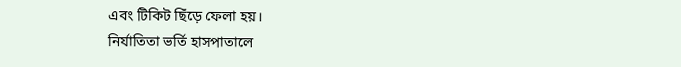এবং টিকিট ছিঁড়ে ফেলা হয়।
নির্যাতিতা ভর্তি হাসপাতালে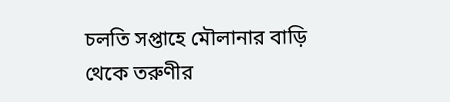চলতি সপ্তাহে মৌলানার বাড়ি থেকে তরুণীর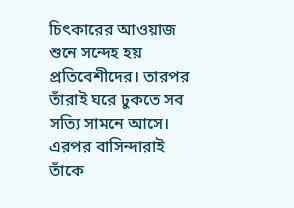চিৎকারের আওয়াজ শুনে সন্দেহ হয় প্রতিবেশীদের। তারপর তাঁরাই ঘরে ঢুকতে সব সত্যি সামনে আসে। এরপর বাসিন্দারাই তাঁকে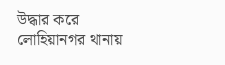উদ্ধার করে লোহিয়ানগর থানায়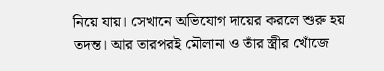নিয়ে যায়। সেখানে অভিযোগ দায়ের করলে শুরু হয় তদন্ত। আর তারপরই মৌলানা ও তাঁর স্ত্রীর খোঁজে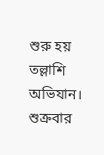শুরু হয় তল্লাশি অভিযান। শুক্রবার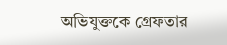অভিযুক্তকে গ্রেফতার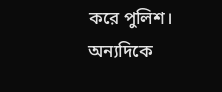করে পুলিশ। অন্যদিকে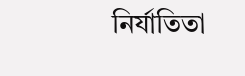নির্যাতিতা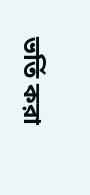ভর্তি করা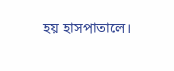হয় হাসপাতালে।